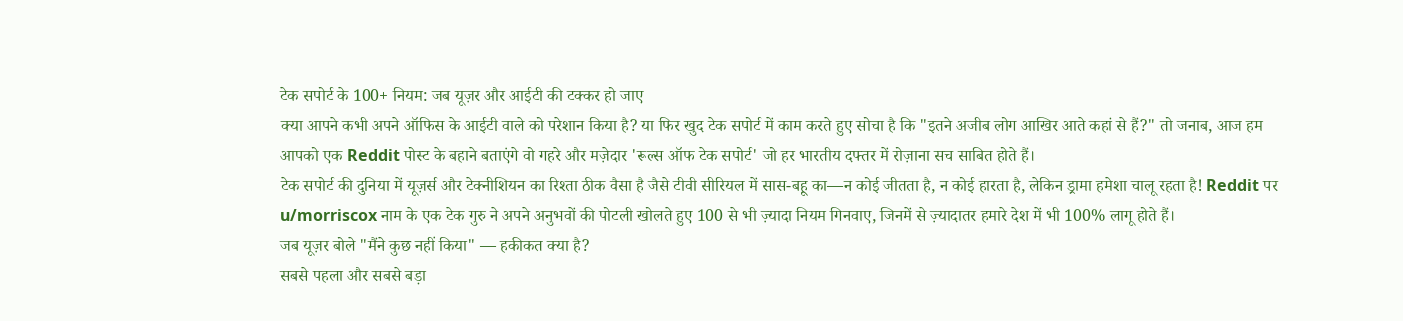टेक सपोर्ट के 100+ नियम: जब यूज़र और आईटी की टक्कर हो जाए
क्या आपने कभी अपने ऑफिस के आईटी वाले को परेशान किया है? या फिर खुद टेक सपोर्ट में काम करते हुए सोचा है कि "इतने अजीब लोग आखिर आते कहां से हैं?" तो जनाब, आज हम आपको एक Reddit पोस्ट के बहाने बताएंगे वो गहरे और मज़ेदार 'रूल्स ऑफ टेक सपोर्ट' जो हर भारतीय दफ्तर में रोज़ाना सच साबित होते हैं।
टेक सपोर्ट की दुनिया में यूज़र्स और टेक्नीशियन का रिश्ता ठीक वैसा है जैसे टीवी सीरियल में सास-बहू का—न कोई जीतता है, न कोई हारता है, लेकिन ड्रामा हमेशा चालू रहता है! Reddit पर u/morriscox नाम के एक टेक गुरु ने अपने अनुभवों की पोटली खोलते हुए 100 से भी ज़्यादा नियम गिनवाए, जिनमें से ज़्यादातर हमारे देश में भी 100% लागू होते हैं।
जब यूज़र बोले "मैंने कुछ नहीं किया" — हकीकत क्या है?
सबसे पहला और सबसे बड़ा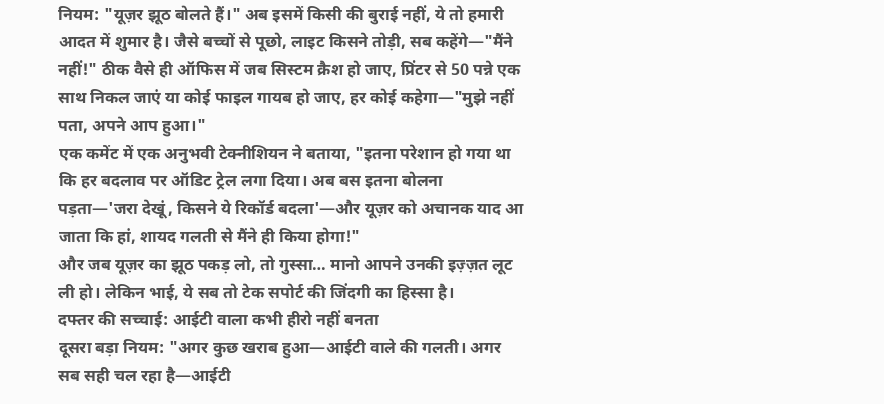नियम: "यूज़र झूठ बोलते हैं।" अब इसमें किसी की बुराई नहीं, ये तो हमारी आदत में शुमार है। जैसे बच्चों से पूछो, लाइट किसने तोड़ी, सब कहेंगे—"मैंने नहीं!" ठीक वैसे ही ऑफिस में जब सिस्टम क्रैश हो जाए, प्रिंटर से 50 पन्ने एक साथ निकल जाएं या कोई फाइल गायब हो जाए, हर कोई कहेगा—"मुझे नहीं पता, अपने आप हुआ।"
एक कमेंट में एक अनुभवी टेक्नीशियन ने बताया, "इतना परेशान हो गया था कि हर बदलाव पर ऑडिट ट्रेल लगा दिया। अब बस इतना बोलना पड़ता—'जरा देखूं, किसने ये रिकॉर्ड बदला'—और यूज़र को अचानक याद आ जाता कि हां, शायद गलती से मैंने ही किया होगा!"
और जब यूज़र का झूठ पकड़ लो, तो गुस्सा… मानो आपने उनकी इज़्ज़त लूट ली हो। लेकिन भाई, ये सब तो टेक सपोर्ट की जिंदगी का हिस्सा है।
दफ्तर की सच्चाई: आईटी वाला कभी हीरो नहीं बनता
दूसरा बड़ा नियम: "अगर कुछ खराब हुआ—आईटी वाले की गलती। अगर सब सही चल रहा है—आईटी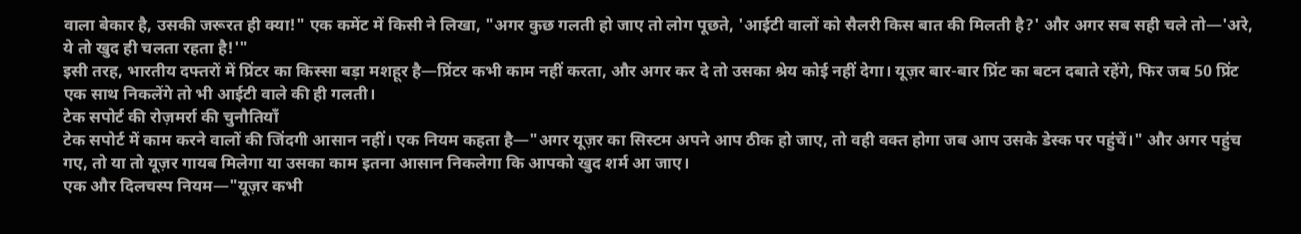वाला बेकार है, उसकी जरूरत ही क्या!" एक कमेंट में किसी ने लिखा, "अगर कुछ गलती हो जाए तो लोग पूछते, 'आईटी वालों को सैलरी किस बात की मिलती है?' और अगर सब सही चले तो—'अरे, ये तो खुद ही चलता रहता है!'"
इसी तरह, भारतीय दफ्तरों में प्रिंटर का किस्सा बड़ा मशहूर है—प्रिंटर कभी काम नहीं करता, और अगर कर दे तो उसका श्रेय कोई नहीं देगा। यूज़र बार-बार प्रिंट का बटन दबाते रहेंगे, फिर जब 50 प्रिंट एक साथ निकलेंगे तो भी आईटी वाले की ही गलती।
टेक सपोर्ट की रोज़मर्रा की चुनौतियाँ
टेक सपोर्ट में काम करने वालों की जिंदगी आसान नहीं। एक नियम कहता है—"अगर यूज़र का सिस्टम अपने आप ठीक हो जाए, तो वही वक्त होगा जब आप उसके डेस्क पर पहुंचें।" और अगर पहुंच गए, तो या तो यूज़र गायब मिलेगा या उसका काम इतना आसान निकलेगा कि आपको खुद शर्म आ जाए।
एक और दिलचस्प नियम—"यूज़र कभी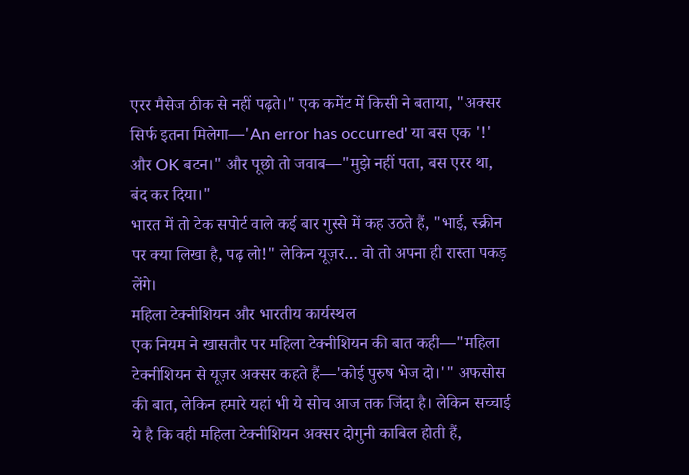एरर मैसेज ठीक से नहीं पढ़ते।" एक कमेंट में किसी ने बताया, "अक्सर सिर्फ इतना मिलेगा—'An error has occurred' या बस एक '!' और OK बटन।" और पूछो तो जवाब—"मुझे नहीं पता, बस एरर था, बंद कर दिया।"
भारत में तो टेक सपोर्ट वाले कई बार गुस्से में कह उठते हैं, "भाई, स्क्रीन पर क्या लिखा है, पढ़ लो!" लेकिन यूज़र… वो तो अपना ही रास्ता पकड़ लेंगे।
महिला टेक्नीशियन और भारतीय कार्यस्थल
एक नियम ने खासतौर पर महिला टेक्नीशियन की बात कही—"महिला टेक्नीशियन से यूज़र अक्सर कहते हैं—'कोई पुरुष भेज दो।'" अफसोस की बात, लेकिन हमारे यहां भी ये सोच आज तक जिंदा है। लेकिन सच्चाई ये है कि वही महिला टेक्नीशियन अक्सर दोगुनी काबिल होती हैं,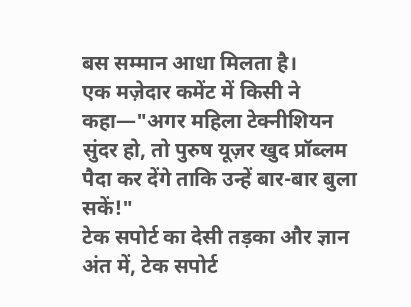बस सम्मान आधा मिलता है।
एक मज़ेदार कमेंट में किसी ने कहा—"अगर महिला टेक्नीशियन सुंदर हो, तो पुरुष यूज़र खुद प्रॉब्लम पैदा कर देंगे ताकि उन्हें बार-बार बुला सकें!"
टेक सपोर्ट का देसी तड़का और ज्ञान
अंत में, टेक सपोर्ट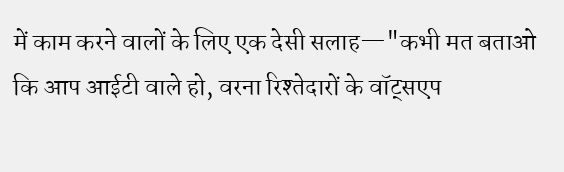में काम करने वालों के लिए एक देसी सलाह—"कभी मत बताओ कि आप आईटी वाले हो, वरना रिश्तेदारों के वॉट्सएप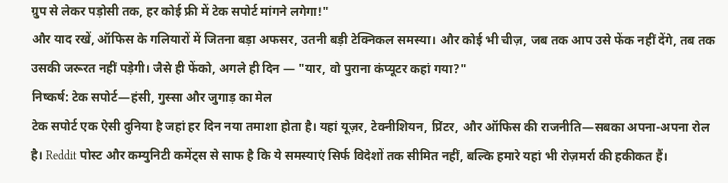ग्रुप से लेकर पड़ोसी तक, हर कोई फ्री में टेक सपोर्ट मांगने लगेगा!"
और याद रखें, ऑफिस के गलियारों में जितना बड़ा अफसर, उतनी बड़ी टेक्निकल समस्या। और कोई भी चीज़, जब तक आप उसे फेंक नहीं देंगे, तब तक उसकी जरूरत नहीं पड़ेगी। जैसे ही फेंको, अगले ही दिन — "यार, वो पुराना कंप्यूटर कहां गया?"
निष्कर्ष: टेक सपोर्ट—हंसी, गुस्सा और जुगाड़ का मेल
टेक सपोर्ट एक ऐसी दुनिया है जहां हर दिन नया तमाशा होता है। यहां यूज़र, टेक्नीशियन, प्रिंटर, और ऑफिस की राजनीति—सबका अपना-अपना रोल है। Reddit पोस्ट और कम्युनिटी कमेंट्स से साफ है कि ये समस्याएं सिर्फ विदेशों तक सीमित नहीं, बल्कि हमारे यहां भी रोज़मर्रा की हकीकत हैं।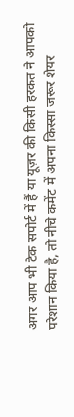अगर आप भी टेक सपोर्ट में हैं या यूज़र की किसी हरकत ने आपको परेशान किया है, तो नीचे कमेंट में अपना किस्सा जरूर शेयर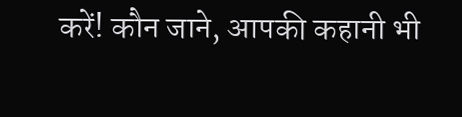करें! कौन जाने, आपकी कहानी भी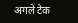अगले टेक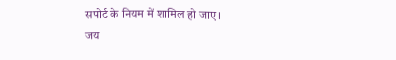सपोर्ट के नियम में शामिल हो जाए।
जय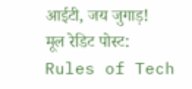आईटी, जय जुगाड़!
मूल रेडिट पोस्ट: Rules of Tech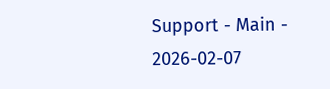Support - Main - 2026-02-07